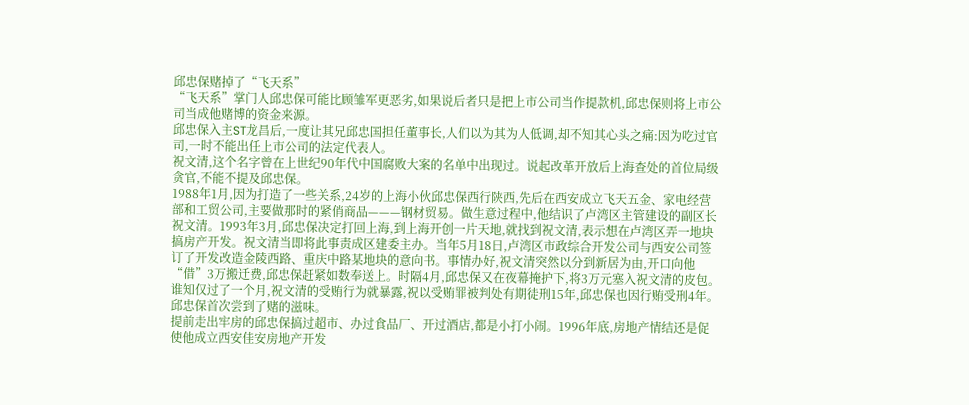邱忠保赌掉了“飞天系”
“飞天系”掌门人邱忠保可能比顾雏军更恶劣,如果说后者只是把上市公司当作提款机,邱忠保则将上市公司当成他赌博的资金来源。
邱忠保入主ST龙昌后,一度让其兄邱忠国担任董事长,人们以为其为人低调,却不知其心头之痛:因为吃过官司,一时不能出任上市公司的法定代表人。
祝文清,这个名字曾在上世纪90年代中国腐败大案的名单中出现过。说起改革开放后上海查处的首位局级贪官,不能不提及邱忠保。
1988年1月,因为打造了一些关系,24岁的上海小伙邱忠保西行陕西,先后在西安成立飞天五金、家电经营部和工贸公司,主要做那时的紧俏商品———钢材贸易。做生意过程中,他结识了卢湾区主管建设的副区长祝文清。1993年3月,邱忠保决定打回上海,到上海开创一片天地,就找到祝文清,表示想在卢湾区弄一地块搞房产开发。祝文清当即将此事责成区建委主办。当年5月18日,卢湾区市政综合开发公司与西安公司签订了开发改造金陵西路、重庆中路某地块的意向书。事情办好,祝文清突然以分到新居为由,开口向他“借”3万搬迁费,邱忠保赶紧如数奉送上。时隔4月,邱忠保又在夜幕掩护下,将3万元塞入祝文清的皮包。
谁知仅过了一个月,祝文清的受贿行为就暴露,祝以受贿罪被判处有期徒刑15年,邱忠保也因行贿受刑4年。邱忠保首次尝到了赌的滋味。
提前走出牢房的邱忠保搞过超市、办过食品厂、开过酒店,都是小打小闹。1996年底,房地产情结还是促使他成立西安佳安房地产开发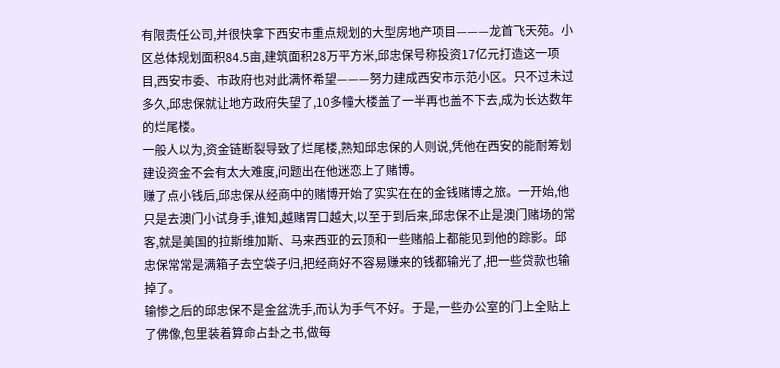有限责任公司,并很快拿下西安市重点规划的大型房地产项目———龙首飞天苑。小区总体规划面积84.5亩,建筑面积28万平方米,邱忠保号称投资17亿元打造这一项目,西安市委、市政府也对此满怀希望———努力建成西安市示范小区。只不过未过多久,邱忠保就让地方政府失望了,10多幢大楼盖了一半再也盖不下去,成为长达数年的烂尾楼。
一般人以为,资金链断裂导致了烂尾楼,熟知邱忠保的人则说,凭他在西安的能耐筹划建设资金不会有太大难度,问题出在他迷恋上了赌博。
赚了点小钱后,邱忠保从经商中的赌博开始了实实在在的金钱赌博之旅。一开始,他只是去澳门小试身手,谁知,越赌胃口越大,以至于到后来,邱忠保不止是澳门赌场的常客,就是美国的拉斯维加斯、马来西亚的云顶和一些赌船上都能见到他的踪影。邱忠保常常是满箱子去空袋子归,把经商好不容易赚来的钱都输光了,把一些贷款也输掉了。
输惨之后的邱忠保不是金盆洗手,而认为手气不好。于是,一些办公室的门上全贴上了佛像,包里装着算命占卦之书,做每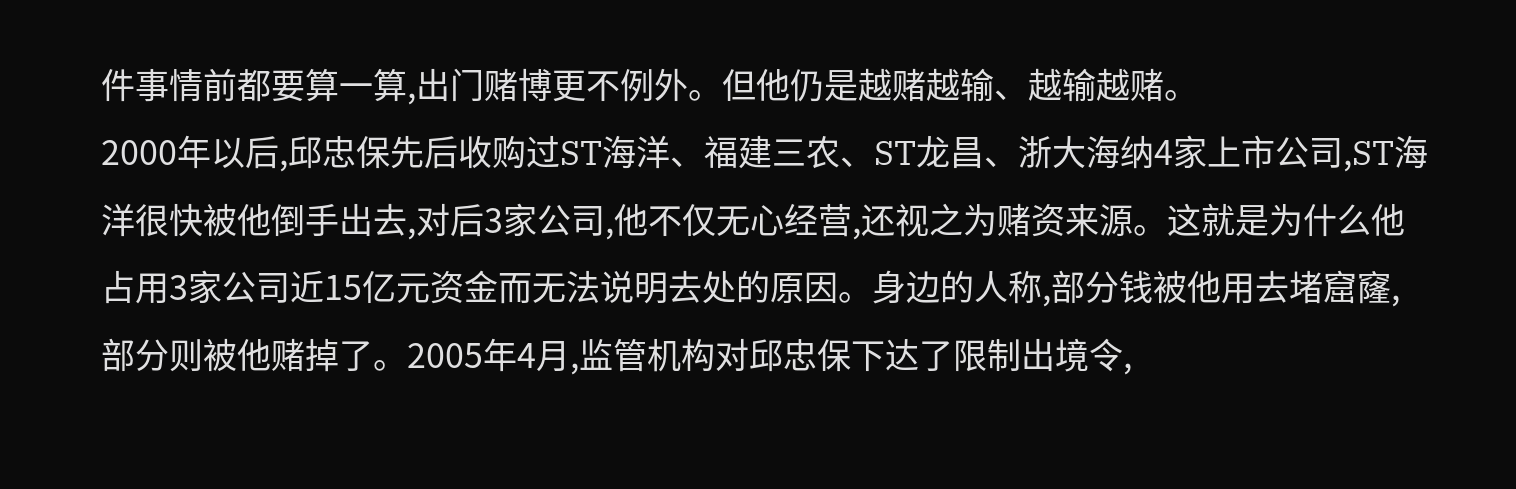件事情前都要算一算,出门赌博更不例外。但他仍是越赌越输、越输越赌。
2000年以后,邱忠保先后收购过ST海洋、福建三农、ST龙昌、浙大海纳4家上市公司,ST海洋很快被他倒手出去,对后3家公司,他不仅无心经营,还视之为赌资来源。这就是为什么他占用3家公司近15亿元资金而无法说明去处的原因。身边的人称,部分钱被他用去堵窟窿,部分则被他赌掉了。2005年4月,监管机构对邱忠保下达了限制出境令,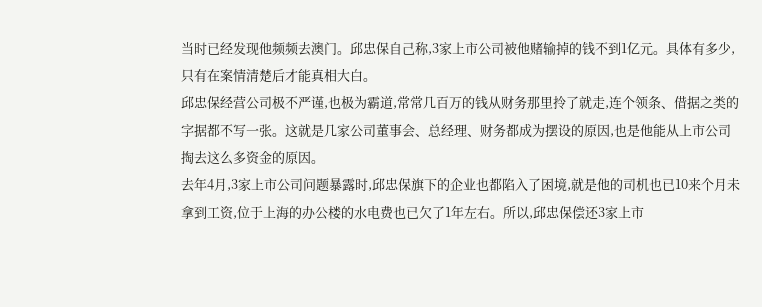当时已经发现他频频去澳门。邱忠保自己称,3家上市公司被他赌输掉的钱不到1亿元。具体有多少,只有在案情清楚后才能真相大白。
邱忠保经营公司极不严谨,也极为霸道,常常几百万的钱从财务那里拎了就走,连个领条、借据之类的字据都不写一张。这就是几家公司董事会、总经理、财务都成为摆设的原因,也是他能从上市公司掏去这么多资金的原因。
去年4月,3家上市公司问题暴露时,邱忠保旗下的企业也都陷入了困境,就是他的司机也已10来个月未拿到工资,位于上海的办公楼的水电费也已欠了1年左右。所以,邱忠保偿还3家上市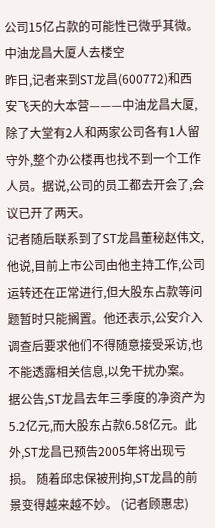公司15亿占款的可能性已微乎其微。
中油龙昌大厦人去楼空
昨日,记者来到ST龙昌(600772)和西安飞天的大本营———中油龙昌大厦,除了大堂有2人和两家公司各有1人留守外,整个办公楼再也找不到一个工作人员。据说,公司的员工都去开会了,会议已开了两天。
记者随后联系到了ST龙昌董秘赵伟文,他说,目前上市公司由他主持工作,公司运转还在正常进行,但大股东占款等问题暂时只能搁置。他还表示,公安介入调查后要求他们不得随意接受采访,也不能透露相关信息,以免干扰办案。
据公告,ST龙昌去年三季度的净资产为5.2亿元,而大股东占款6.58亿元。此外,ST龙昌已预告2005年将出现亏损。 随着邱忠保被刑拘,ST龙昌的前景变得越来越不妙。 (记者顾惠忠)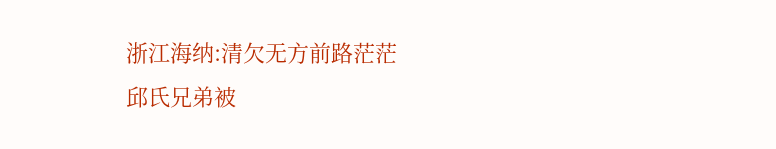浙江海纳:清欠无方前路茫茫
邱氏兄弟被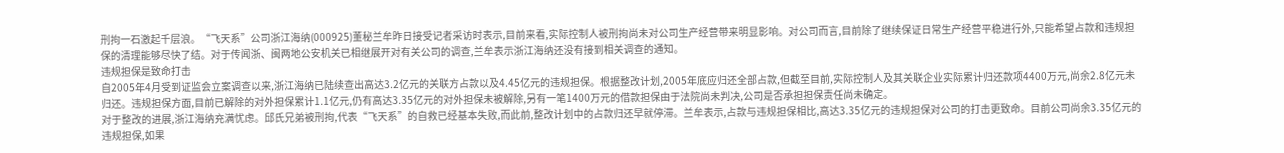刑拘一石激起千层浪。“飞天系”公司浙江海纳(000925)董秘兰牟昨日接受记者采访时表示,目前来看,实际控制人被刑拘尚未对公司生产经营带来明显影响。对公司而言,目前除了继续保证日常生产经营平稳进行外,只能希望占款和违规担保的清理能够尽快了结。对于传闻浙、闽两地公安机关已相继展开对有关公司的调查,兰牟表示浙江海纳还没有接到相关调查的通知。
违规担保是致命打击
自2005年4月受到证监会立案调查以来,浙江海纳已陆续查出高达3.2亿元的关联方占款以及4.45亿元的违规担保。根据整改计划,2005年底应归还全部占款,但截至目前,实际控制人及其关联企业实际累计归还款项4400万元,尚余2.8亿元未归还。违规担保方面,目前已解除的对外担保累计1.1亿元,仍有高达3.35亿元的对外担保未被解除,另有一笔1400万元的借款担保由于法院尚未判决,公司是否承担担保责任尚未确定。
对于整改的进展,浙江海纳充满忧虑。邱氏兄弟被刑拘,代表“飞天系”的自救已经基本失败,而此前,整改计划中的占款归还早就停滞。兰牟表示,占款与违规担保相比,高达3.35亿元的违规担保对公司的打击更致命。目前公司尚余3.35亿元的违规担保,如果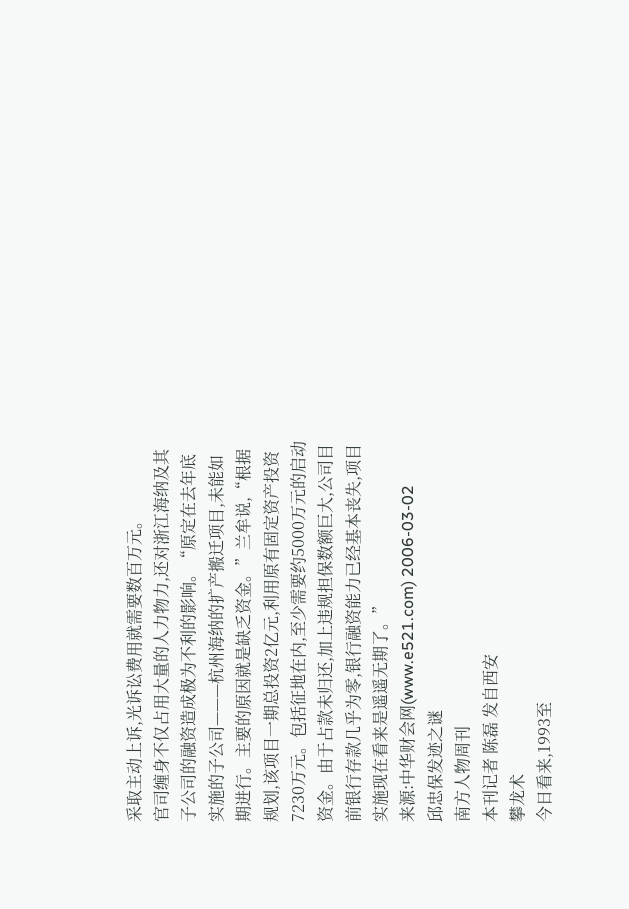采取主动上诉,光诉讼费用就需要数百万元。
官司缠身不仅占用大量的人力物力,还对浙江海纳及其子公司的融资造成极为不利的影响。“原定在去年底实施的子公司———杭州海纳的扩产搬迁项目,未能如期进行。主要的原因就是缺乏资金。”兰牟说,“根据规划,该项目一期总投资2亿元,利用原有固定资产投资7230万元。包括征地在内,至少需要约5000万元的启动资金。由于占款未归还,加上违规担保数额巨大,公司目前银行存款几乎为零,银行融资能力已经基本丧失,项目实施现在看来是遥遥无期了。”
来源:中华财会网(www.e521.com) 2006-03-02
邱忠保发迹之谜
南方人物周刊
本刊记者 陈磊 发自西安
攀龙术
今日看来,1993至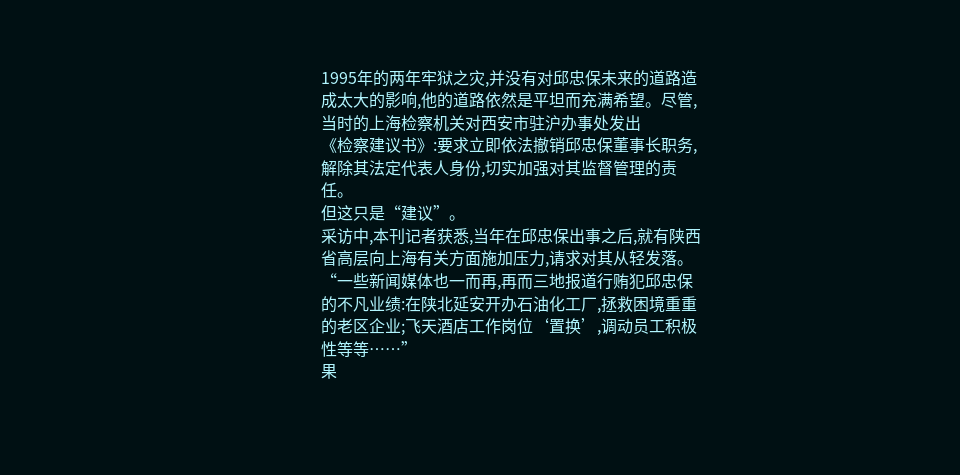1995年的两年牢狱之灾,并没有对邱忠保未来的道路造成太大的影响,他的道路依然是平坦而充满希望。尽管,当时的上海检察机关对西安市驻沪办事处发出
《检察建议书》:要求立即依法撤销邱忠保董事长职务,解除其法定代表人身份,切实加强对其监督管理的责任。
但这只是“建议”。
采访中,本刊记者获悉,当年在邱忠保出事之后,就有陕西省高层向上海有关方面施加压力,请求对其从轻发落。“一些新闻媒体也一而再,再而三地报道行贿犯邱忠保的不凡业绩:在陕北延安开办石油化工厂,拯救困境重重的老区企业;飞天酒店工作岗位‘置换’,调动员工积极性等等……”
果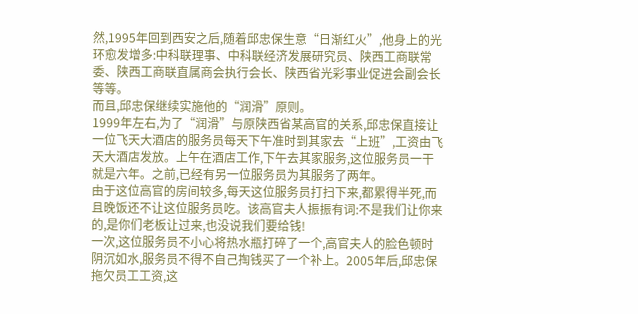然,1995年回到西安之后,随着邱忠保生意“日渐红火”,他身上的光环愈发增多:中科联理事、中科联经济发展研究员、陕西工商联常委、陕西工商联直属商会执行会长、陕西省光彩事业促进会副会长等等。
而且,邱忠保继续实施他的“润滑”原则。
1999年左右,为了“润滑”与原陕西省某高官的关系,邱忠保直接让一位飞天大酒店的服务员每天下午准时到其家去“上班”,工资由飞天大酒店发放。上午在酒店工作,下午去其家服务,这位服务员一干就是六年。之前,已经有另一位服务员为其服务了两年。
由于这位高官的房间较多,每天这位服务员打扫下来,都累得半死,而且晚饭还不让这位服务员吃。该高官夫人振振有词:不是我们让你来的,是你们老板让过来,也没说我们要给钱!
一次,这位服务员不小心将热水瓶打碎了一个,高官夫人的脸色顿时阴沉如水,服务员不得不自己掏钱买了一个补上。2005年后,邱忠保拖欠员工工资,这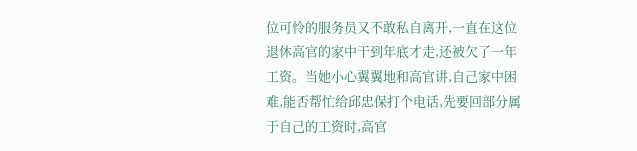位可怜的服务员又不敢私自离开,一直在这位退休高官的家中干到年底才走,还被欠了一年工资。当她小心翼翼地和高官讲,自己家中困难,能否帮忙给邱忠保打个电话,先要回部分属于自己的工资时,高官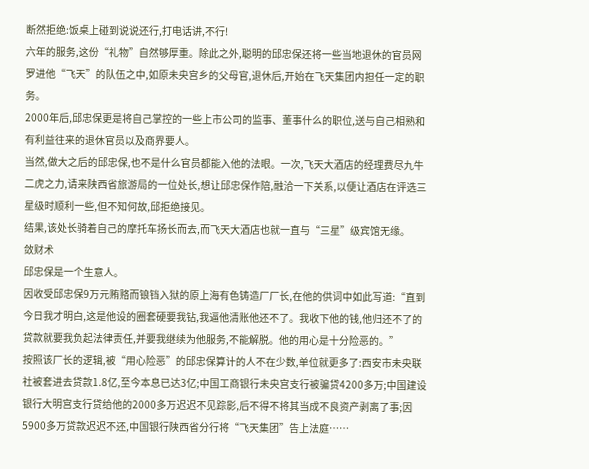断然拒绝:饭桌上碰到说说还行,打电话讲,不行!
六年的服务,这份“礼物”自然够厚重。除此之外,聪明的邱忠保还将一些当地退休的官员网罗进他“飞天”的队伍之中,如原未央宫乡的父母官,退休后,开始在飞天集团内担任一定的职务。
2000年后,邱忠保更是将自己掌控的一些上市公司的监事、董事什么的职位,送与自己相熟和有利益往来的退休官员以及商界要人。
当然,做大之后的邱忠保,也不是什么官员都能入他的法眼。一次,飞天大酒店的经理费尽九牛二虎之力,请来陕西省旅游局的一位处长,想让邱忠保作陪,融洽一下关系,以便让酒店在评选三星级时顺利一些,但不知何故,邱拒绝接见。
结果,该处长骑着自己的摩托车扬长而去,而飞天大酒店也就一直与“三星”级宾馆无缘。
敛财术
邱忠保是一个生意人。
因收受邱忠保9万元贿赂而锒铛入狱的原上海有色铸造厂厂长,在他的供词中如此写道:“直到今日我才明白,这是他设的圈套硬要我钻,我逼他清账他还不了。我收下他的钱,他归还不了的贷款就要我负起法律责任,并要我继续为他服务,不能解脱。他的用心是十分险恶的。”
按照该厂长的逻辑,被“用心险恶”的邱忠保算计的人不在少数,单位就更多了:西安市未央联社被套进去贷款1.8亿,至今本息已达3亿;中国工商银行未央宫支行被骗贷4200多万;中国建设银行大明宫支行贷给他的2000多万迟迟不见踪影,后不得不将其当成不良资产剥离了事;因5900多万贷款迟迟不还,中国银行陕西省分行将“飞天集团”告上法庭……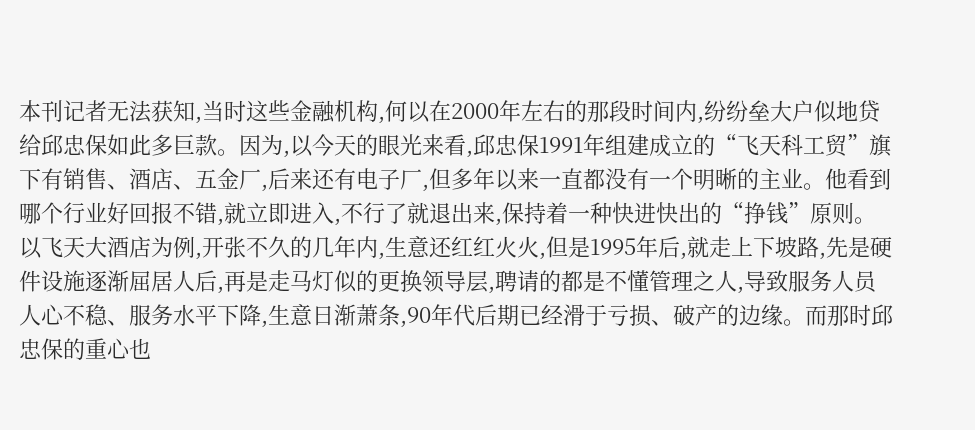本刊记者无法获知,当时这些金融机构,何以在2000年左右的那段时间内,纷纷垒大户似地贷给邱忠保如此多巨款。因为,以今天的眼光来看,邱忠保1991年组建成立的“飞天科工贸”旗下有销售、酒店、五金厂,后来还有电子厂,但多年以来一直都没有一个明晰的主业。他看到哪个行业好回报不错,就立即进入,不行了就退出来,保持着一种快进快出的“挣钱”原则。
以飞天大酒店为例,开张不久的几年内,生意还红红火火,但是1995年后,就走上下坡路,先是硬件设施逐渐屈居人后,再是走马灯似的更换领导层,聘请的都是不懂管理之人,导致服务人员人心不稳、服务水平下降,生意日渐萧条,90年代后期已经滑于亏损、破产的边缘。而那时邱忠保的重心也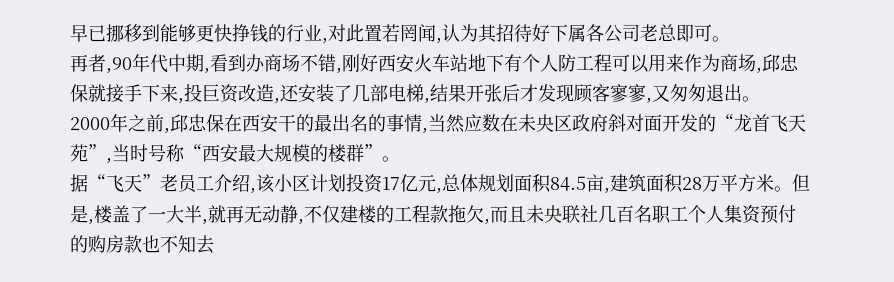早已挪移到能够更快挣钱的行业,对此置若罔闻,认为其招待好下属各公司老总即可。
再者,90年代中期,看到办商场不错,刚好西安火车站地下有个人防工程可以用来作为商场,邱忠保就接手下来,投巨资改造,还安装了几部电梯,结果开张后才发现顾客寥寥,又匆匆退出。
2000年之前,邱忠保在西安干的最出名的事情,当然应数在未央区政府斜对面开发的“龙首飞天苑”,当时号称“西安最大规模的楼群”。
据“飞天”老员工介绍,该小区计划投资17亿元,总体规划面积84.5亩,建筑面积28万平方米。但是,楼盖了一大半,就再无动静,不仅建楼的工程款拖欠,而且未央联社几百名职工个人集资预付的购房款也不知去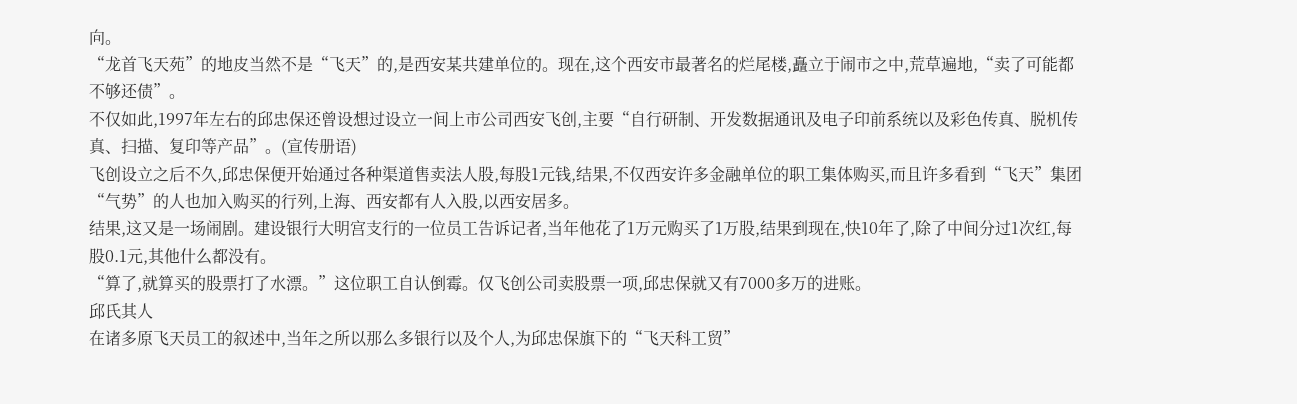向。
“龙首飞天苑”的地皮当然不是“飞天”的,是西安某共建单位的。现在,这个西安市最著名的烂尾楼,矗立于闹市之中,荒草遍地,“卖了可能都不够还债”。
不仅如此,1997年左右的邱忠保还曾设想过设立一间上市公司西安飞创,主要“自行研制、开发数据通讯及电子印前系统以及彩色传真、脱机传真、扫描、复印等产品”。(宣传册语)
飞创设立之后不久,邱忠保便开始通过各种渠道售卖法人股,每股1元钱,结果,不仅西安许多金融单位的职工集体购买,而且许多看到“飞天”集团“气势”的人也加入购买的行列,上海、西安都有人入股,以西安居多。
结果,这又是一场闹剧。建设银行大明宫支行的一位员工告诉记者,当年他花了1万元购买了1万股,结果到现在,快10年了,除了中间分过1次红,每股0.1元,其他什么都没有。
“算了,就算买的股票打了水漂。”这位职工自认倒霉。仅飞创公司卖股票一项,邱忠保就又有7000多万的进账。
邱氏其人
在诸多原飞天员工的叙述中,当年之所以那么多银行以及个人,为邱忠保旗下的“飞天科工贸”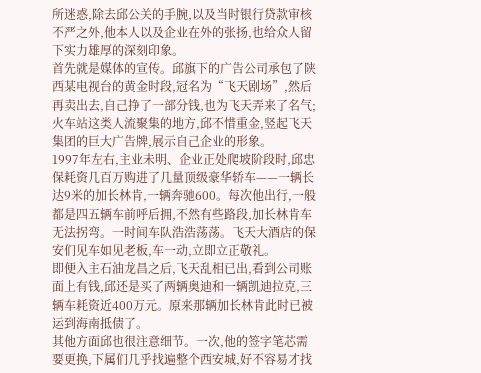所迷惑,除去邱公关的手腕,以及当时银行贷款审核不严之外,他本人以及企业在外的张扬,也给众人留下实力雄厚的深刻印象。
首先就是媒体的宣传。邱旗下的广告公司承包了陕西某电视台的黄金时段,冠名为“飞天剧场”,然后再卖出去,自己挣了一部分钱,也为飞天弄来了名气;火车站这类人流聚集的地方,邱不惜重金,竖起飞天集团的巨大广告牌,展示自己企业的形象。
1997年左右,主业未明、企业正处爬坡阶段时,邱忠保耗资几百万购进了几量顶级豪华轿车——一辆长达9米的加长林肯,一辆奔驰600。每次他出行,一般都是四五辆车前呼后拥,不然有些路段,加长林肯车无法拐弯。一时间车队浩浩荡荡。飞天大酒店的保安们见车如见老板,车一动,立即立正敬礼。
即便入主石油龙昌之后,飞天乱相已出,看到公司账面上有钱,邱还是买了两辆奥迪和一辆凯迪拉克,三辆车耗资近400万元。原来那辆加长林肯此时已被运到海南抵债了。
其他方面邱也很注意细节。一次,他的签字笔芯需要更换,下属们几乎找遍整个西安城,好不容易才找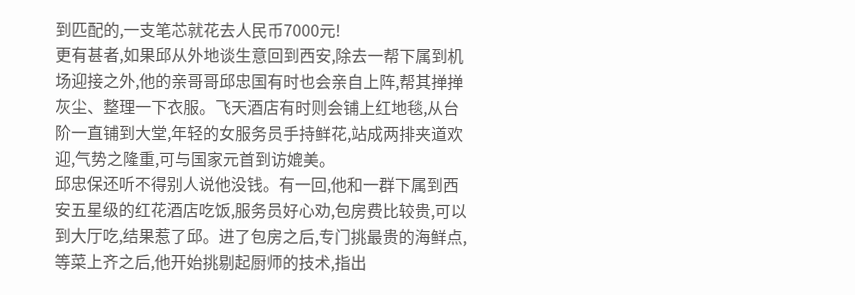到匹配的,一支笔芯就花去人民币7000元!
更有甚者,如果邱从外地谈生意回到西安,除去一帮下属到机场迎接之外,他的亲哥哥邱忠国有时也会亲自上阵,帮其掸掸灰尘、整理一下衣服。飞天酒店有时则会铺上红地毯,从台阶一直铺到大堂,年轻的女服务员手持鲜花,站成两排夹道欢迎,气势之隆重,可与国家元首到访媲美。
邱忠保还听不得别人说他没钱。有一回,他和一群下属到西安五星级的红花酒店吃饭,服务员好心劝,包房费比较贵,可以到大厅吃,结果惹了邱。进了包房之后,专门挑最贵的海鲜点,等菜上齐之后,他开始挑剔起厨师的技术,指出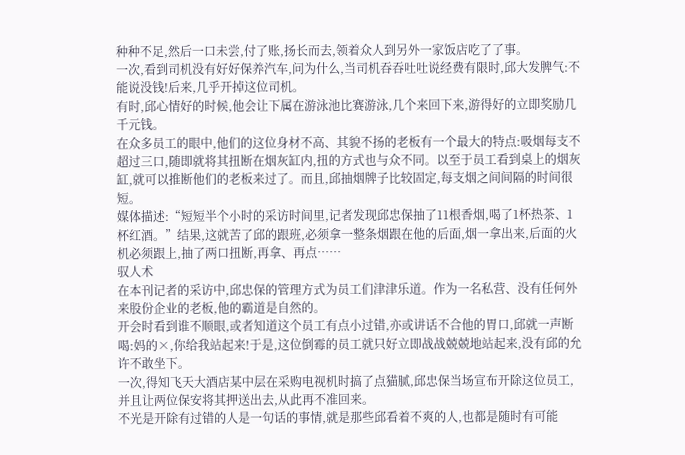种种不足,然后一口未尝,付了账,扬长而去,领着众人到另外一家饭店吃了了事。
一次,看到司机没有好好保养汽车,问为什么,当司机吞吞吐吐说经费有限时,邱大发脾气:不能说没钱!后来,几乎开掉这位司机。
有时,邱心情好的时候,他会让下属在游泳池比赛游泳,几个来回下来,游得好的立即奖励几千元钱。
在众多员工的眼中,他们的这位身材不高、其貌不扬的老板有一个最大的特点:吸烟每支不超过三口,随即就将其扭断在烟灰缸内,扭的方式也与众不同。以至于员工看到桌上的烟灰缸,就可以推断他们的老板来过了。而且,邱抽烟牌子比较固定,每支烟之间间隔的时间很短。
媒体描述:“短短半个小时的采访时间里,记者发现邱忠保抽了11根香烟,喝了1杯热茶、1杯红酒。”结果,这就苦了邱的跟班,必须拿一整条烟跟在他的后面,烟一拿出来,后面的火机必须跟上,抽了两口扭断,再拿、再点……
驭人术
在本刊记者的采访中,邱忠保的管理方式为员工们津津乐道。作为一名私营、没有任何外来股份企业的老板,他的霸道是自然的。
开会时看到谁不顺眼,或者知道这个员工有点小过错,亦或讲话不合他的胃口,邱就一声断喝:妈的×,你给我站起来!于是,这位倒霉的员工就只好立即战战兢兢地站起来,没有邱的允许不敢坐下。
一次,得知飞天大酒店某中层在采购电视机时搞了点猫腻,邱忠保当场宣布开除这位员工,并且让两位保安将其押送出去,从此再不准回来。
不光是开除有过错的人是一句话的事情,就是那些邱看着不爽的人,也都是随时有可能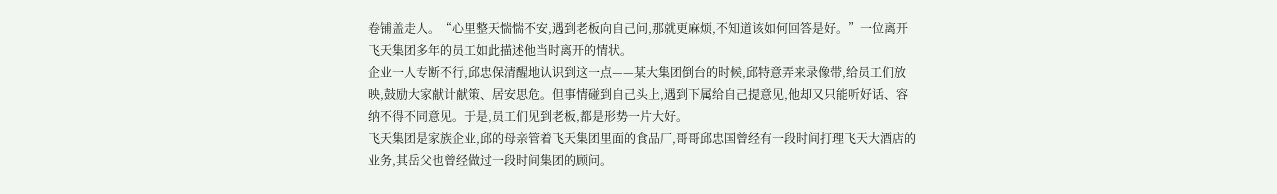卷铺盖走人。“心里整天惴惴不安,遇到老板向自己问,那就更麻烦,不知道该如何回答是好。”一位离开飞天集团多年的员工如此描述他当时离开的情状。
企业一人专断不行,邱忠保清醒地认识到这一点——某大集团倒台的时候,邱特意弄来录像带,给员工们放映,鼓励大家献计献策、居安思危。但事情碰到自己头上,遇到下属给自己提意见,他却又只能听好话、容纳不得不同意见。于是,员工们见到老板,都是形势一片大好。
飞天集团是家族企业,邱的母亲管着飞天集团里面的食品厂,哥哥邱忠国曾经有一段时间打理飞天大酒店的业务,其岳父也曾经做过一段时间集团的顾问。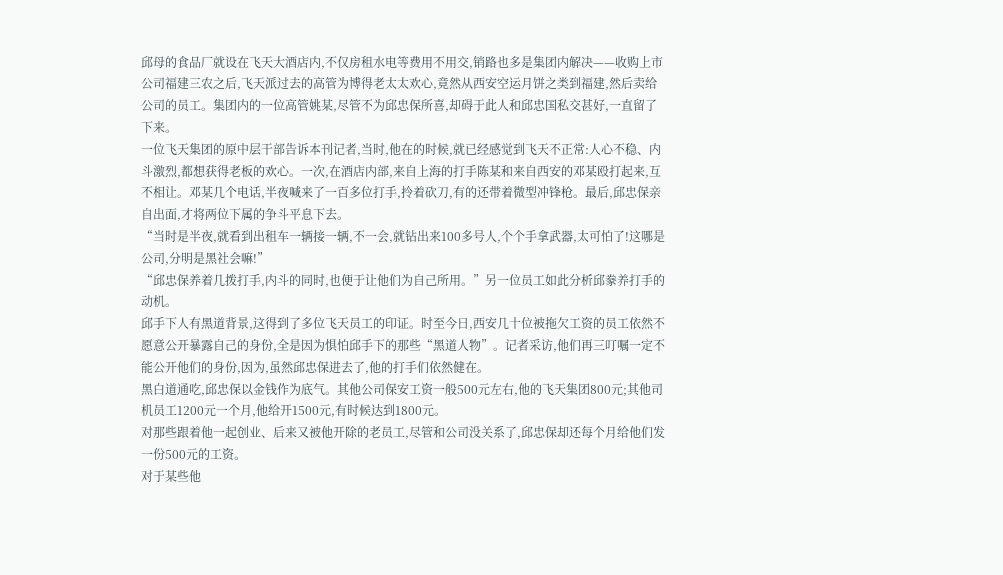邱母的食品厂就设在飞天大酒店内,不仅房租水电等费用不用交,销路也多是集团内解决——收购上市公司福建三农之后,飞天派过去的高管为博得老太太欢心,竟然从西安空运月饼之类到福建,然后卖给公司的员工。集团内的一位高管姚某,尽管不为邱忠保所喜,却碍于此人和邱忠国私交甚好,一直留了下来。
一位飞天集团的原中层干部告诉本刊记者,当时,他在的时候,就已经感觉到飞天不正常:人心不稳、内斗激烈,都想获得老板的欢心。一次,在酒店内部,来自上海的打手陈某和来自西安的邓某殴打起来,互不相让。邓某几个电话,半夜喊来了一百多位打手,拎着砍刀,有的还带着微型冲锋枪。最后,邱忠保亲自出面,才将两位下属的争斗平息下去。
“当时是半夜,就看到出租车一辆接一辆,不一会,就钻出来100多号人,个个手拿武器,太可怕了!这哪是公司,分明是黑社会嘛!”
“邱忠保养着几拨打手,内斗的同时,也便于让他们为自己所用。”另一位员工如此分析邱豢养打手的动机。
邱手下人有黑道背景,这得到了多位飞天员工的印证。时至今日,西安几十位被拖欠工资的员工依然不愿意公开暴露自己的身份,全是因为惧怕邱手下的那些“黑道人物”。记者采访,他们再三叮嘱一定不能公开他们的身份,因为,虽然邱忠保进去了,他的打手们依然健在。
黑白道通吃,邱忠保以金钱作为底气。其他公司保安工资一般500元左右,他的飞天集团800元;其他司机员工1200元一个月,他给开1500元,有时候达到1800元。
对那些跟着他一起创业、后来又被他开除的老员工,尽管和公司没关系了,邱忠保却还每个月给他们发一份500元的工资。
对于某些他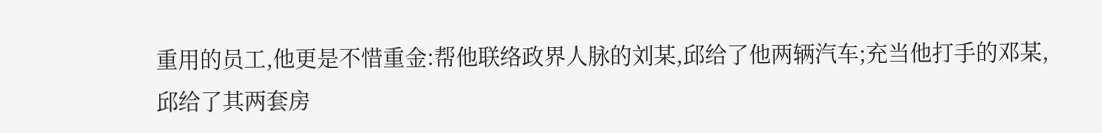重用的员工,他更是不惜重金:帮他联络政界人脉的刘某,邱给了他两辆汽车;充当他打手的邓某,邱给了其两套房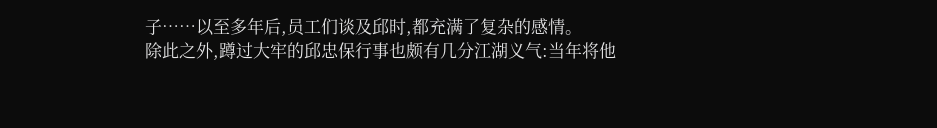子……以至多年后,员工们谈及邱时,都充满了复杂的感情。
除此之外,蹲过大牢的邱忠保行事也颇有几分江湖义气:当年将他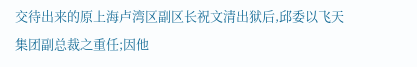交待出来的原上海卢湾区副区长祝文清出狱后,邱委以飞天集团副总裁之重任;因他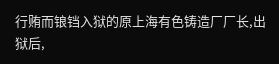行贿而锒铛入狱的原上海有色铸造厂厂长,出狱后,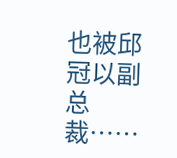也被邱冠以副总裁……